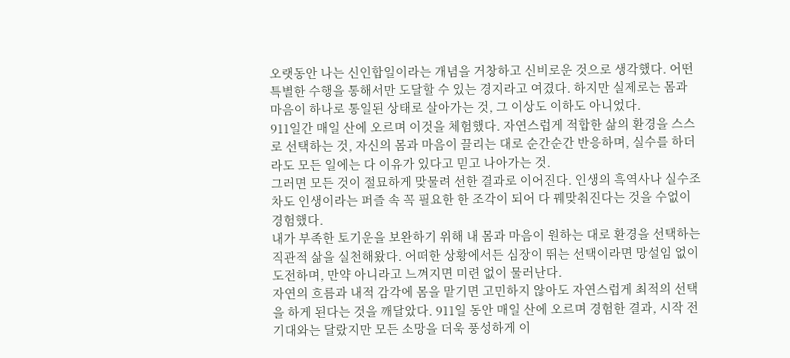오랫동안 나는 신인합일이라는 개념을 거창하고 신비로운 것으로 생각했다. 어떤 특별한 수행을 통해서만 도달할 수 있는 경지라고 여겼다. 하지만 실제로는 몸과 마음이 하나로 통일된 상태로 살아가는 것, 그 이상도 이하도 아니었다.
911일간 매일 산에 오르며 이것을 체험했다. 자연스럽게 적합한 삶의 환경을 스스로 선택하는 것, 자신의 몸과 마음이 끌리는 대로 순간순간 반응하며, 실수를 하더라도 모든 일에는 다 이유가 있다고 믿고 나아가는 것.
그러면 모든 것이 절묘하게 맞물려 선한 결과로 이어진다. 인생의 흑역사나 실수조차도 인생이라는 퍼즐 속 꼭 필요한 한 조각이 되어 다 꿰맞춰진다는 것을 수없이 경험했다.
내가 부족한 토기운을 보완하기 위해 내 몸과 마음이 원하는 대로 환경을 선택하는 직관적 삶을 실천해왔다. 어떠한 상황에서든 심장이 뛰는 선택이라면 망설임 없이 도전하며, 만약 아니라고 느껴지면 미련 없이 물러난다.
자연의 흐름과 내적 감각에 몸을 맡기면 고민하지 않아도 자연스럽게 최적의 선택을 하게 된다는 것을 깨달았다. 911일 동안 매일 산에 오르며 경험한 결과, 시작 전 기대와는 달랐지만 모든 소망을 더욱 풍성하게 이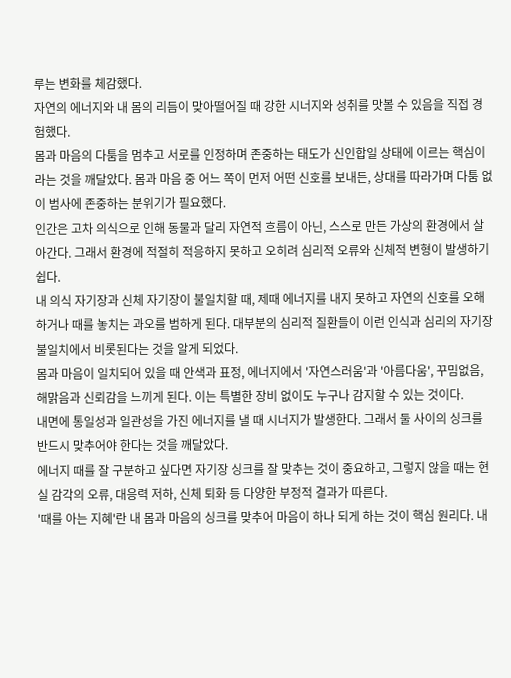루는 변화를 체감했다.
자연의 에너지와 내 몸의 리듬이 맞아떨어질 때 강한 시너지와 성취를 맛볼 수 있음을 직접 경험했다.
몸과 마음의 다툼을 멈추고 서로를 인정하며 존중하는 태도가 신인합일 상태에 이르는 핵심이라는 것을 깨달았다. 몸과 마음 중 어느 쪽이 먼저 어떤 신호를 보내든, 상대를 따라가며 다툼 없이 범사에 존중하는 분위기가 필요했다.
인간은 고차 의식으로 인해 동물과 달리 자연적 흐름이 아닌, 스스로 만든 가상의 환경에서 살아간다. 그래서 환경에 적절히 적응하지 못하고 오히려 심리적 오류와 신체적 변형이 발생하기 쉽다.
내 의식 자기장과 신체 자기장이 불일치할 때, 제때 에너지를 내지 못하고 자연의 신호를 오해하거나 때를 놓치는 과오를 범하게 된다. 대부분의 심리적 질환들이 이런 인식과 심리의 자기장 불일치에서 비롯된다는 것을 알게 되었다.
몸과 마음이 일치되어 있을 때 안색과 표정, 에너지에서 '자연스러움'과 '아름다움', 꾸밈없음, 해맑음과 신뢰감을 느끼게 된다. 이는 특별한 장비 없이도 누구나 감지할 수 있는 것이다.
내면에 통일성과 일관성을 가진 에너지를 낼 때 시너지가 발생한다. 그래서 둘 사이의 싱크를 반드시 맞추어야 한다는 것을 깨달았다.
에너지 때를 잘 구분하고 싶다면 자기장 싱크를 잘 맞추는 것이 중요하고, 그렇지 않을 때는 현실 감각의 오류, 대응력 저하, 신체 퇴화 등 다양한 부정적 결과가 따른다.
'때를 아는 지혜'란 내 몸과 마음의 싱크를 맞추어 마음이 하나 되게 하는 것이 핵심 원리다. 내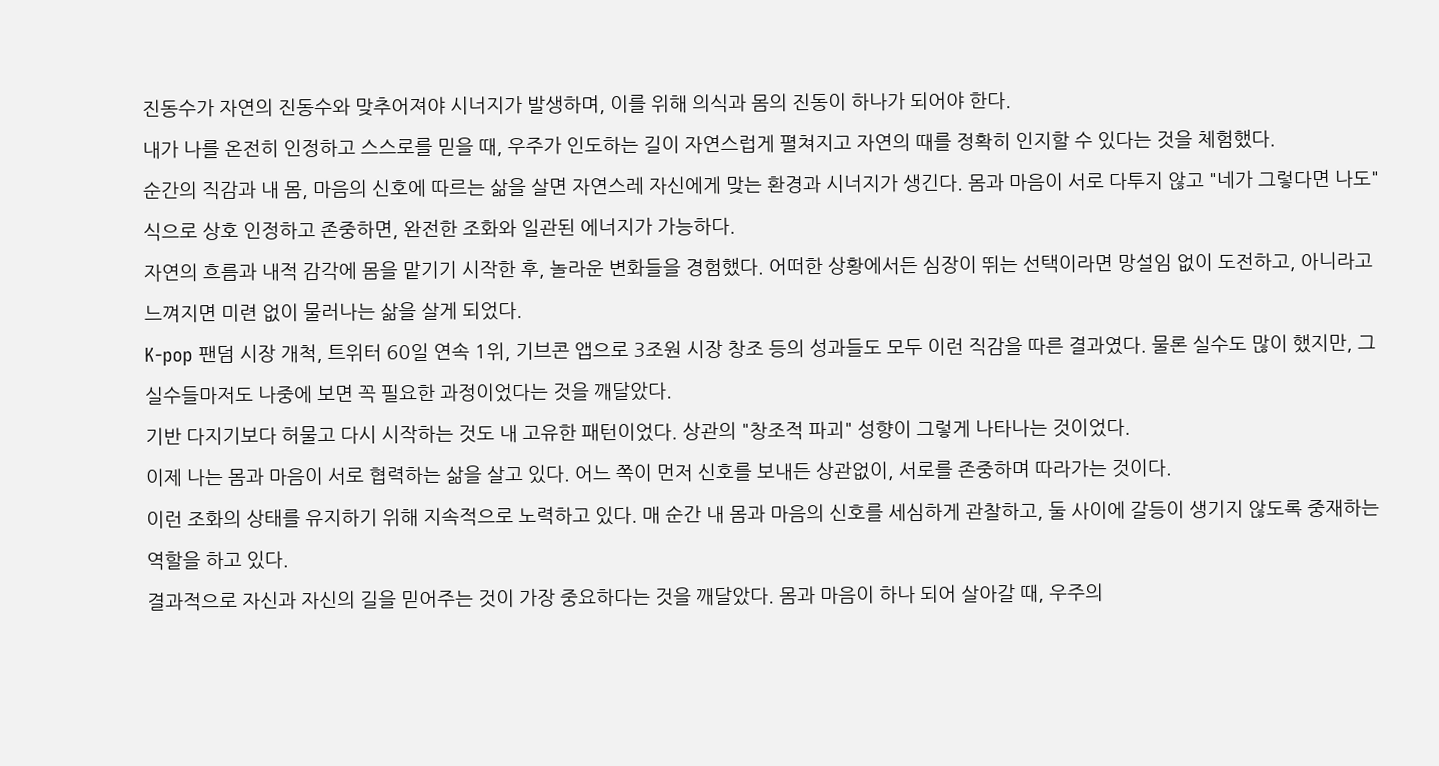진동수가 자연의 진동수와 맞추어져야 시너지가 발생하며, 이를 위해 의식과 몸의 진동이 하나가 되어야 한다.
내가 나를 온전히 인정하고 스스로를 믿을 때, 우주가 인도하는 길이 자연스럽게 펼쳐지고 자연의 때를 정확히 인지할 수 있다는 것을 체험했다.
순간의 직감과 내 몸, 마음의 신호에 따르는 삶을 살면 자연스레 자신에게 맞는 환경과 시너지가 생긴다. 몸과 마음이 서로 다투지 않고 "네가 그렇다면 나도" 식으로 상호 인정하고 존중하면, 완전한 조화와 일관된 에너지가 가능하다.
자연의 흐름과 내적 감각에 몸을 맡기기 시작한 후, 놀라운 변화들을 경험했다. 어떠한 상황에서든 심장이 뛰는 선택이라면 망설임 없이 도전하고, 아니라고 느껴지면 미련 없이 물러나는 삶을 살게 되었다.
K-pop 팬덤 시장 개척, 트위터 60일 연속 1위, 기브콘 앱으로 3조원 시장 창조 등의 성과들도 모두 이런 직감을 따른 결과였다. 물론 실수도 많이 했지만, 그 실수들마저도 나중에 보면 꼭 필요한 과정이었다는 것을 깨달았다.
기반 다지기보다 허물고 다시 시작하는 것도 내 고유한 패턴이었다. 상관의 "창조적 파괴" 성향이 그렇게 나타나는 것이었다.
이제 나는 몸과 마음이 서로 협력하는 삶을 살고 있다. 어느 쪽이 먼저 신호를 보내든 상관없이, 서로를 존중하며 따라가는 것이다.
이런 조화의 상태를 유지하기 위해 지속적으로 노력하고 있다. 매 순간 내 몸과 마음의 신호를 세심하게 관찰하고, 둘 사이에 갈등이 생기지 않도록 중재하는 역할을 하고 있다.
결과적으로 자신과 자신의 길을 믿어주는 것이 가장 중요하다는 것을 깨달았다. 몸과 마음이 하나 되어 살아갈 때, 우주의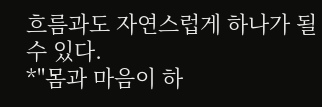흐름과도 자연스럽게 하나가 될 수 있다.
*"몸과 마음이 하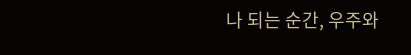나 되는 순간, 우주와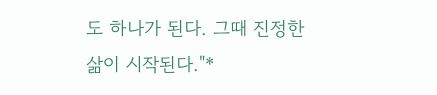도 하나가 된다. 그때 진정한 삶이 시작된다."*